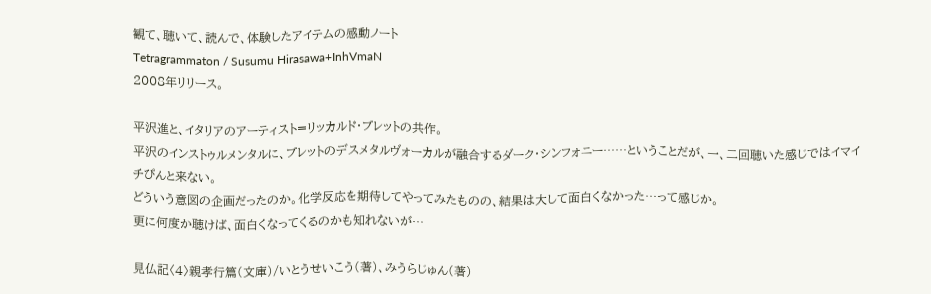観て、聴いて、読んで、体験したアイテムの感動ノート
Tetragrammaton / Susumu Hirasawa+InhVmaN
2008年リリース。

平沢進と、イタリアのアーティスト=リッカルド・ブレットの共作。
平沢のインストゥルメンタルに、ブレットのデスメタルヴォーカルが融合するダーク・シンフォニー……ということだが、一、二回聴いた感じではイマイチぴんと来ない。
どういう意図の企画だったのか。化学反応を期待してやってみたものの、結果は大して面白くなかった…って感じか。
更に何度か聴けば、面白くなってくるのかも知れないが…

見仏記〈4〉親孝行篇(文庫)/いとうせいこう(著)、みうらじゅん(著)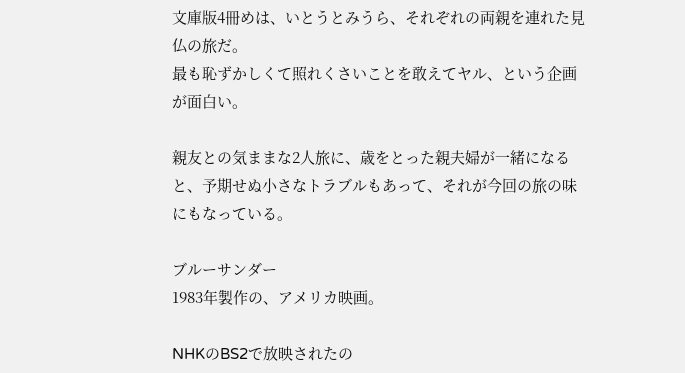文庫版4冊めは、いとうとみうら、それぞれの両親を連れた見仏の旅だ。
最も恥ずかしくて照れくさいことを敢えてヤル、という企画が面白い。

親友との気ままな2人旅に、歳をとった親夫婦が一緒になると、予期せぬ小さなトラブルもあって、それが今回の旅の味にもなっている。

ブルーサンダー
1983年製作の、アメリカ映画。

NHKのBS2で放映されたの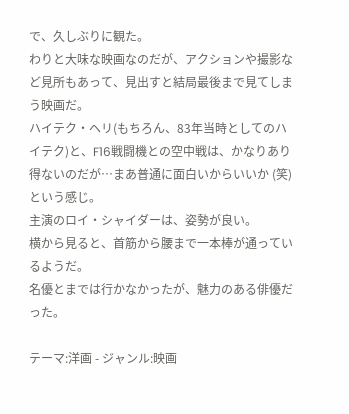で、久しぶりに観た。
わりと大味な映画なのだが、アクションや撮影など見所もあって、見出すと結局最後まで見てしまう映画だ。
ハイテク・ヘリ(もちろん、83年当時としてのハイテク)と、F16戦闘機との空中戦は、かなりあり得ないのだが…まあ普通に面白いからいいか (笑)という感じ。
主演のロイ・シャイダーは、姿勢が良い。
横から見ると、首筋から腰まで一本棒が通っているようだ。
名優とまでは行かなかったが、魅力のある俳優だった。

テーマ:洋画 - ジャンル:映画